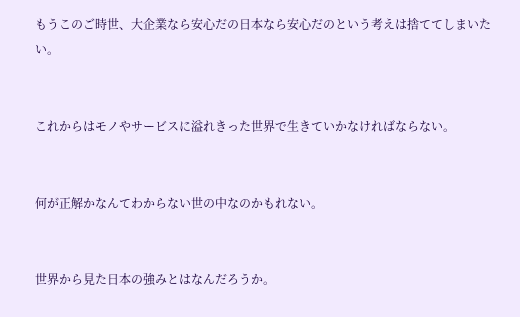もうこのご時世、大企業なら安心だの日本なら安心だのという考えは捨ててしまいたい。


これからはモノやサービスに溢れきった世界で生きていかなければならない。


何が正解かなんてわからない世の中なのかもれない。


世界から見た日本の強みとはなんだろうか。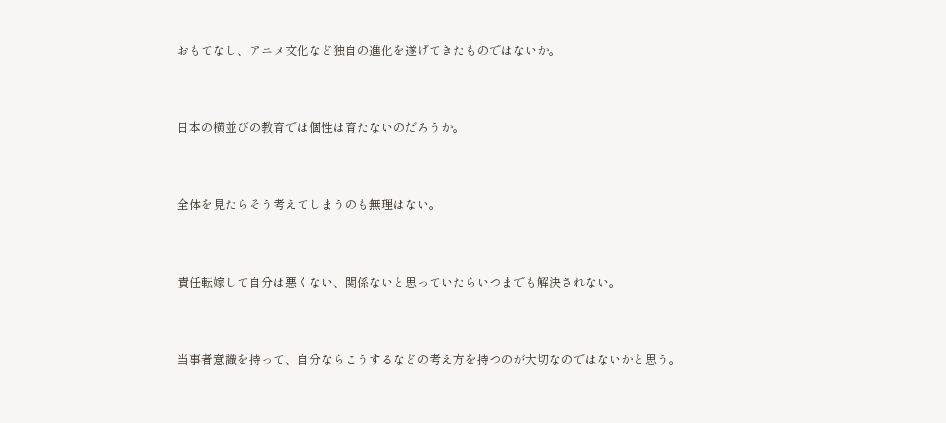おもてなし、アニメ文化など独自の進化を遂げてきたものではないか。


日本の横並びの教育では個性は育たないのだろうか。


全体を見たらそう考えてしまうのも無理はない。


責任転嫁して自分は悪くない、関係ないと思っていたらいつまでも解決されない。


当事者意識を持って、自分ならこうするなどの考え方を持つのが大切なのではないかと思う。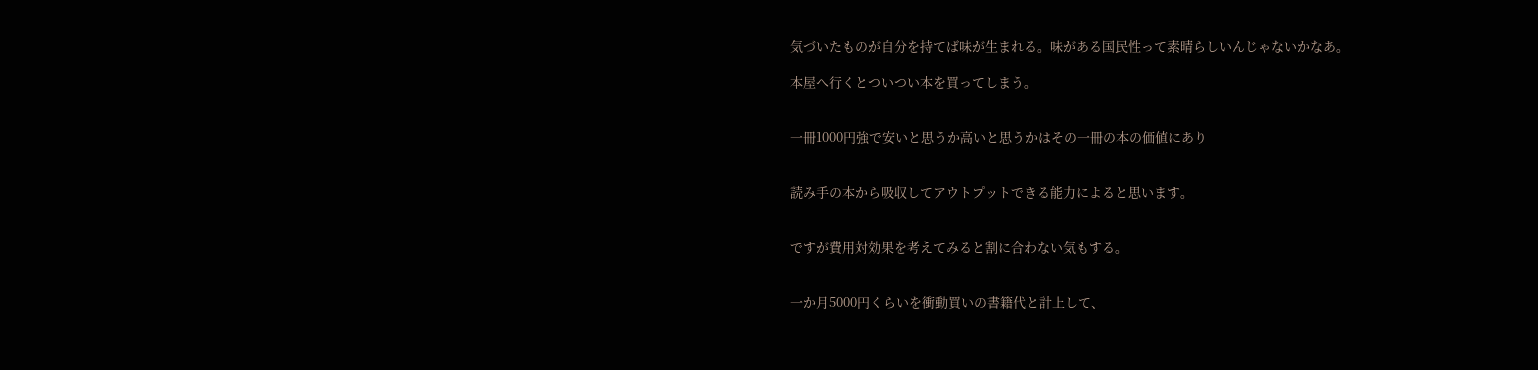気づいたものが自分を持てば味が生まれる。味がある国民性って素晴らしいんじゃないかなあ。

本屋へ行くとついつい本を買ってしまう。


一冊1000円強で安いと思うか高いと思うかはその一冊の本の価値にあり


読み手の本から吸収してアウトプットできる能力によると思います。


ですが費用対効果を考えてみると割に合わない気もする。


一か月5000円くらいを衝動買いの書籍代と計上して、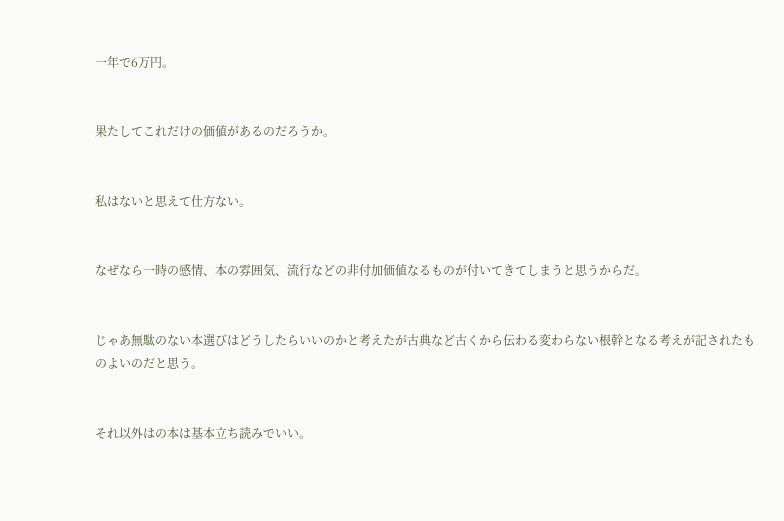一年で6万円。


果たしてこれだけの価値があるのだろうか。


私はないと思えて仕方ない。


なぜなら一時の感情、本の雰囲気、流行などの非付加価値なるものが付いてきてしまうと思うからだ。


じゃあ無駄のない本選びはどうしたらいいのかと考えたが古典など古くから伝わる変わらない根幹となる考えが記されたものよいのだと思う。


それ以外はの本は基本立ち読みでいい。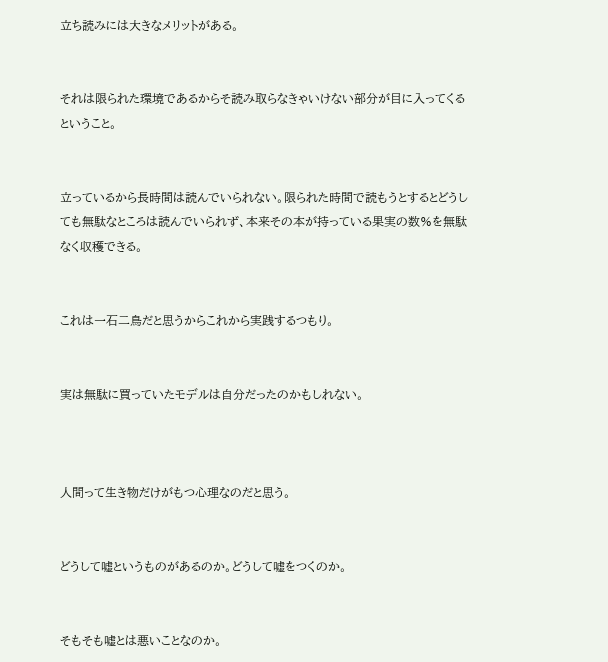立ち読みには大きなメリットがある。


それは限られた環境であるからそ読み取らなきゃいけない部分が目に入ってくるということ。


立っているから長時間は読んでいられない。限られた時間で読もうとするとどうしても無駄なところは読んでいられず、本来その本が持っている果実の数%を無駄なく収穫できる。


これは一石二鳥だと思うからこれから実践するつもり。


実は無駄に買っていたモデルは自分だったのかもしれない。



人間って生き物だけがもつ心理なのだと思う。


どうして嘘というものがあるのか。どうして嘘をつくのか。


そもそも嘘とは悪いことなのか。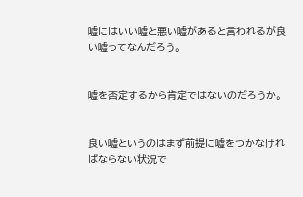嘘にはいい嘘と悪い嘘があると言われるが良い嘘ってなんだろう。


嘘を否定するから肯定ではないのだろうか。


良い嘘というのはまず前提に嘘をつかなければならない状況で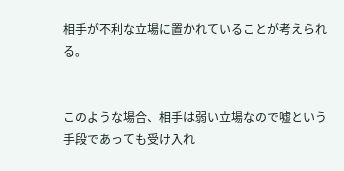相手が不利な立場に置かれていることが考えられる。


このような場合、相手は弱い立場なので嘘という手段であっても受け入れ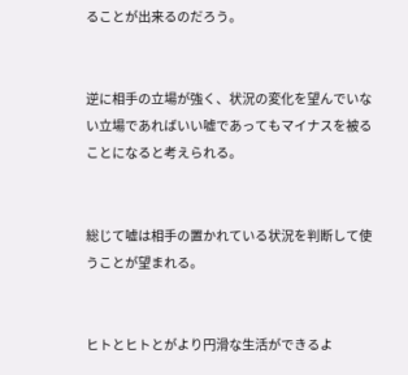ることが出来るのだろう。


逆に相手の立場が強く、状況の変化を望んでいない立場であればいい嘘であってもマイナスを被ることになると考えられる。


総じて嘘は相手の置かれている状況を判断して使うことが望まれる。


ヒトとヒトとがより円滑な生活ができるよ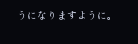うになりますように。